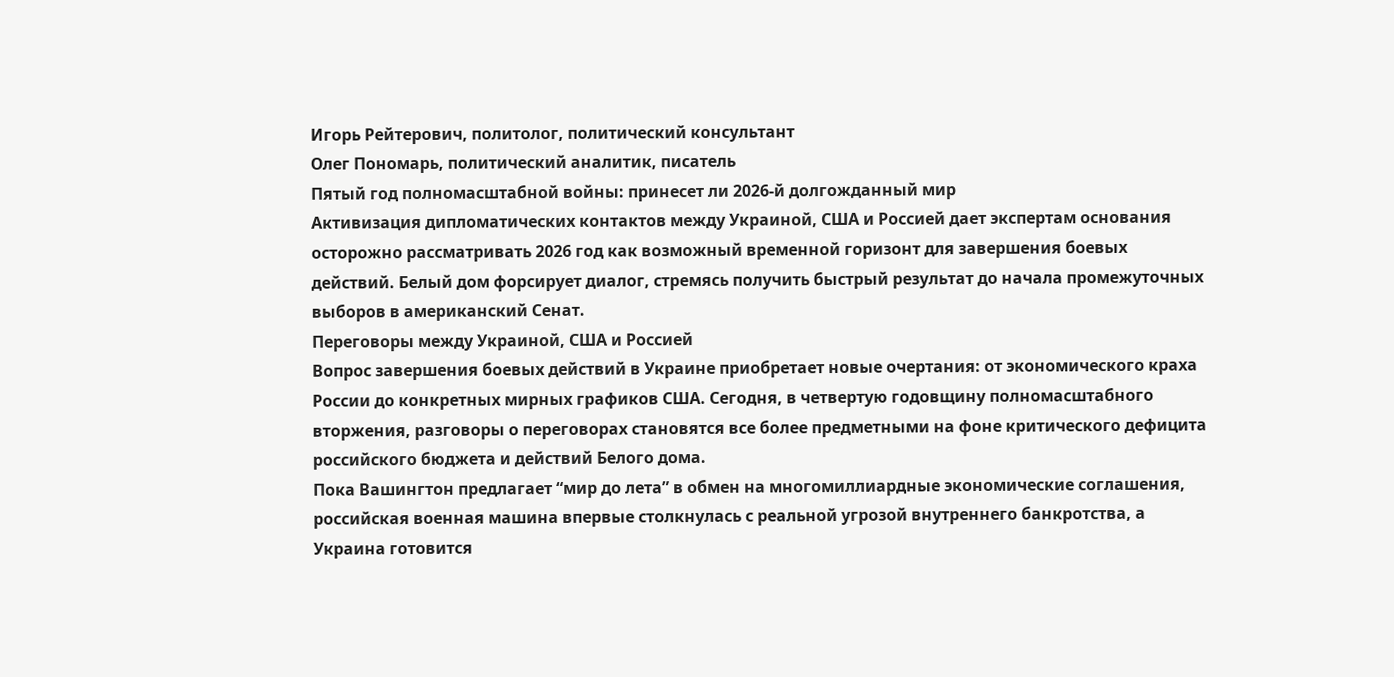Игорь Рейтерович, политолог, политический консультант
Олег Пономарь, политический аналитик, писатель
Пятый год полномасштабной войны: принесет ли 2026-й долгожданный мир
Активизация дипломатических контактов между Украиной, США и Россией дает экспертам основания осторожно рассматривать 2026 год как возможный временной горизонт для завершения боевых действий. Белый дом форсирует диалог, стремясь получить быстрый результат до начала промежуточных выборов в американский Сенат.
Переговоры между Украиной, США и Россией
Вопрос завершения боевых действий в Украине приобретает новые очертания: от экономического краха России до конкретных мирных графиков США. Сегодня, в четвертую годовщину полномасштабного вторжения, разговоры о переговорах становятся все более предметными на фоне критического дефицита российского бюджета и действий Белого дома.
Пока Вашингтон предлагает “мир до лета” в обмен на многомиллиардные экономические соглашения, российская военная машина впервые столкнулась с реальной угрозой внутреннего банкротства, а Украина готовится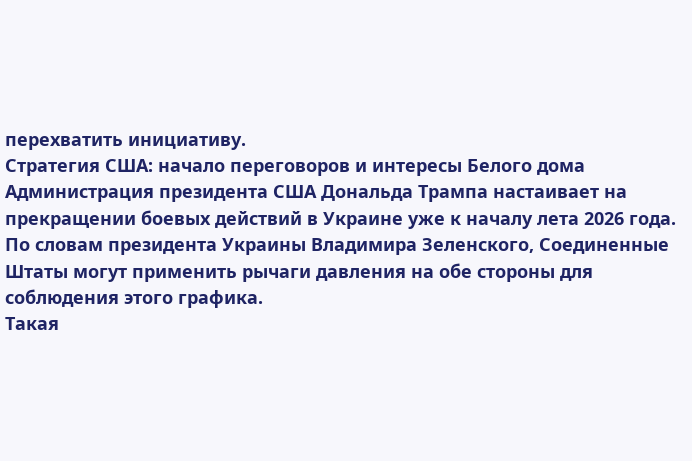перехватить инициативу.
Стратегия США: начало переговоров и интересы Белого дома
Администрация президента США Дональда Трампа настаивает на прекращении боевых действий в Украине уже к началу лета 2026 года. По словам президента Украины Владимира Зеленского, Соединенные Штаты могут применить рычаги давления на обе стороны для соблюдения этого графика.
Такая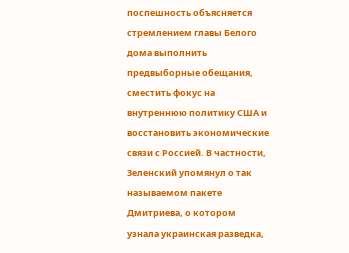поспешность объясняется стремлением главы Белого дома выполнить предвыборные обещания, сместить фокус на внутреннюю политику США и восстановить экономические связи с Россией. В частности, Зеленский упомянул о так называемом пакете Дмитриева, о котором узнала украинская разведка,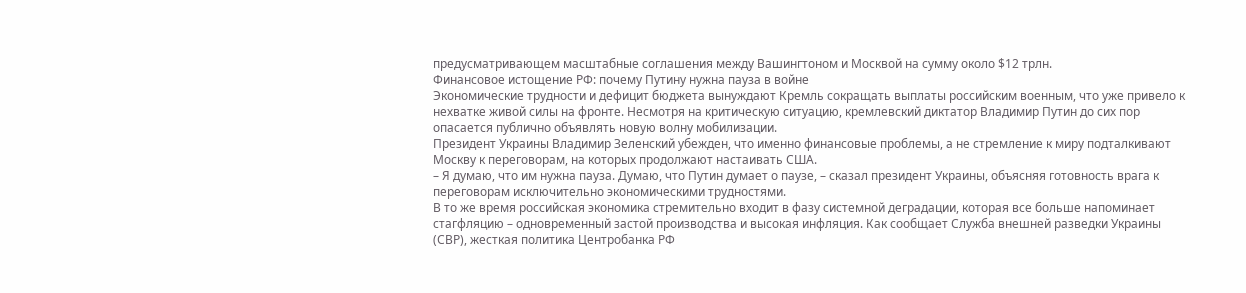предусматривающем масштабные соглашения между Вашингтоном и Москвой на сумму около $12 трлн.
Финансовое истощение РФ: почему Путину нужна пауза в войне
Экономические трудности и дефицит бюджета вынуждают Кремль сокращать выплаты российским военным, что уже привело к нехватке живой силы на фронте. Несмотря на критическую ситуацию, кремлевский диктатор Владимир Путин до сих пор опасается публично объявлять новую волну мобилизации.
Президент Украины Владимир Зеленский убежден, что именно финансовые проблемы, а не стремление к миру подталкивают Москву к переговорам, на которых продолжают настаивать США.
– Я думаю, что им нужна пауза. Думаю, что Путин думает о паузе, – сказал президент Украины, объясняя готовность врага к переговорам исключительно экономическими трудностями.
В то же время российская экономика стремительно входит в фазу системной деградации, которая все больше напоминает стагфляцию – одновременный застой производства и высокая инфляция. Как сообщает Служба внешней разведки Украины (СВР), жесткая политика Центробанка РФ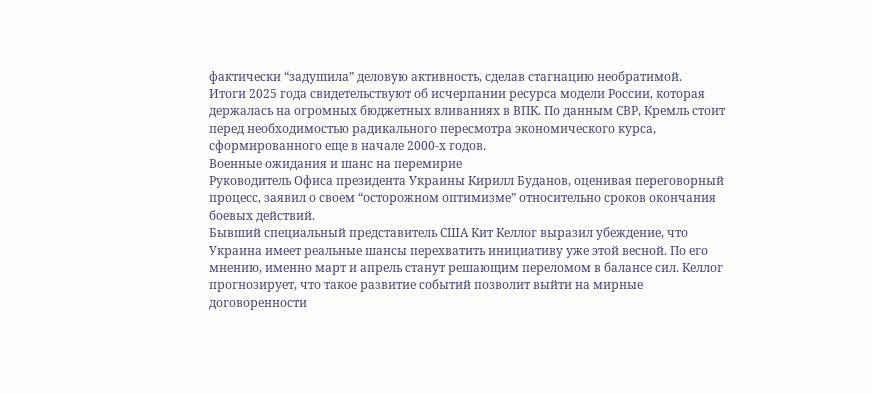фактически “задушила” деловую активность, сделав стагнацию необратимой.
Итоги 2025 года свидетельствуют об исчерпании ресурса модели России, которая держалась на огромных бюджетных вливаниях в ВПК. По данным СВР, Кремль стоит перед необходимостью радикального пересмотра экономического курса, сформированного еще в начале 2000-х годов.
Военные ожидания и шанс на перемирие
Руководитель Офиса президента Украины Кирилл Буданов, оценивая переговорный процесс, заявил о своем “осторожном оптимизме” относительно сроков окончания боевых действий.
Бывший специальный представитель США Кит Келлог выразил убеждение, что Украина имеет реальные шансы перехватить инициативу уже этой весной. По его мнению, именно март и апрель станут решающим переломом в балансе сил. Келлог прогнозирует, что такое развитие событий позволит выйти на мирные договоренности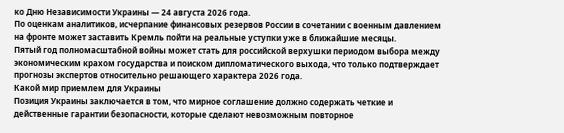ко Дню Независимости Украины — 24 августа 2026 года.
По оценкам аналитиков, исчерпание финансовых резервов России в сочетании с военным давлением на фронте может заставить Кремль пойти на реальные уступки уже в ближайшие месяцы.
Пятый год полномасштабной войны может стать для российской верхушки периодом выбора между экономическим крахом государства и поиском дипломатического выхода, что только подтверждает прогнозы экспертов относительно решающего характера 2026 года.
Какой мир приемлем для Украины
Позиция Украины заключается в том, что мирное соглашение должно содержать четкие и действенные гарантии безопасности, которые сделают невозможным повторное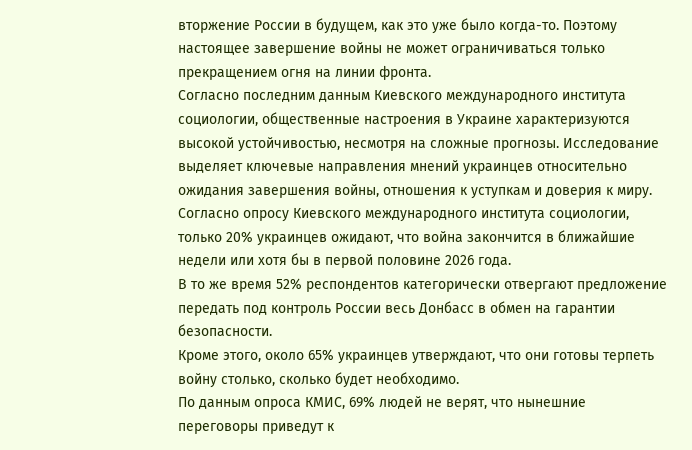вторжение России в будущем, как это уже было когда-то. Поэтому настоящее завершение войны не может ограничиваться только прекращением огня на линии фронта.
Согласно последним данным Киевского международного института социологии, общественные настроения в Украине характеризуются высокой устойчивостью, несмотря на сложные прогнозы. Исследование выделяет ключевые направления мнений украинцев относительно ожидания завершения войны, отношения к уступкам и доверия к миру.
Согласно опросу Киевского международного института социологии, только 20% украинцев ожидают, что война закончится в ближайшие недели или хотя бы в первой половине 2026 года.
В то же время 52% респондентов категорически отвергают предложение передать под контроль России весь Донбасс в обмен на гарантии безопасности.
Кроме этого, около 65% украинцев утверждают, что они готовы терпеть войну столько, сколько будет необходимо.
По данным опроса КМИС, 69% людей не верят, что нынешние переговоры приведут к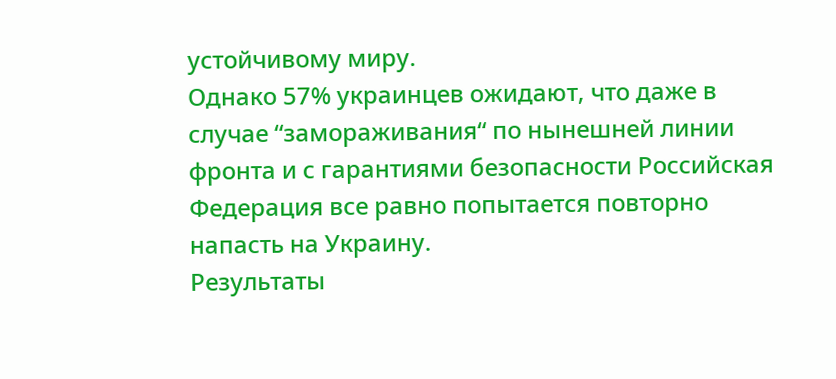устойчивому миру.
Однако 57% украинцев ожидают, что даже в случае “замораживания“ по нынешней линии фронта и с гарантиями безопасности Российская Федерация все равно попытается повторно напасть на Украину.
Результаты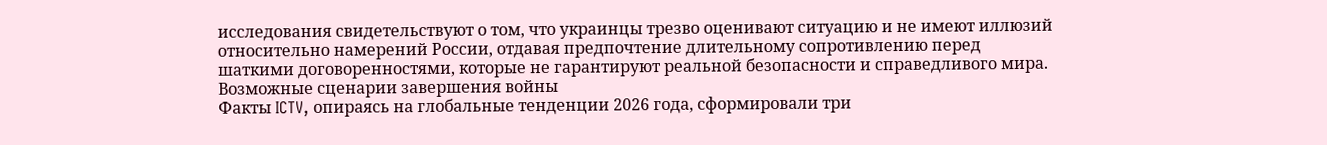исследования свидетельствуют о том, что украинцы трезво оценивают ситуацию и не имеют иллюзий относительно намерений России, отдавая предпочтение длительному сопротивлению перед шаткими договоренностями, которые не гарантируют реальной безопасности и справедливого мира.
Возможные сценарии завершения войны
Факты ICTV, опираясь на глобальные тенденции 2026 года, сформировали три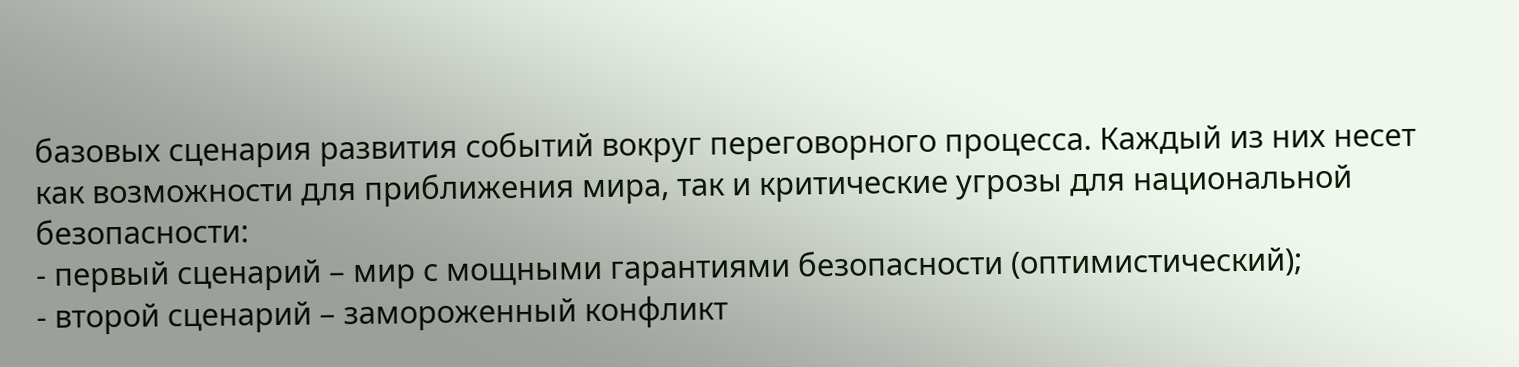базовых сценария развития событий вокруг переговорного процесса. Каждый из них несет как возможности для приближения мира, так и критические угрозы для национальной безопасности:
- первый сценарий – мир с мощными гарантиями безопасности (оптимистический);
- второй сценарий – замороженный конфликт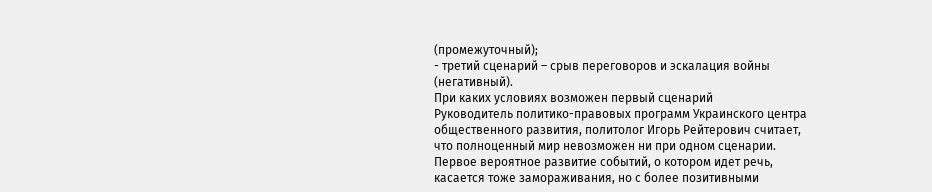(промежуточный);
- третий сценарий – срыв переговоров и эскалация войны (негативный).
При каких условиях возможен первый сценарий
Руководитель политико-правовых программ Украинского центра общественного развития, политолог Игорь Рейтерович считает, что полноценный мир невозможен ни при одном сценарии. Первое вероятное развитие событий, о котором идет речь, касается тоже замораживания, но с более позитивными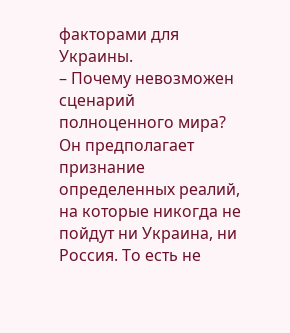факторами для Украины.
– Почему невозможен сценарий полноценного мира? Он предполагает признание определенных реалий, на которые никогда не пойдут ни Украина, ни Россия. То есть не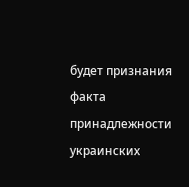будет признания факта принадлежности украинских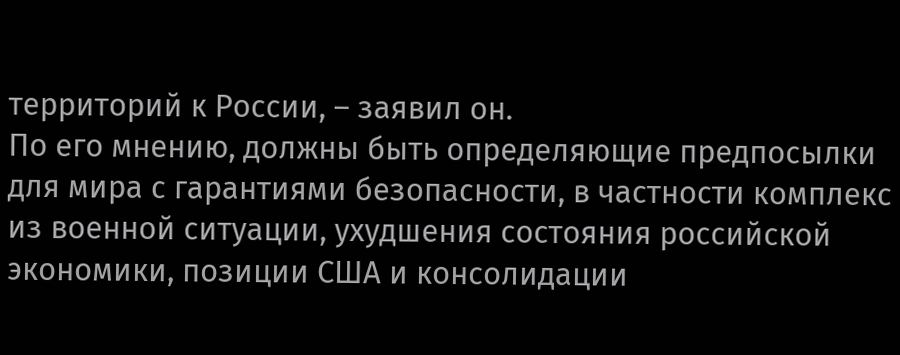территорий к России, – заявил он.
По его мнению, должны быть определяющие предпосылки для мира с гарантиями безопасности, в частности комплекс из военной ситуации, ухудшения состояния российской экономики, позиции США и консолидации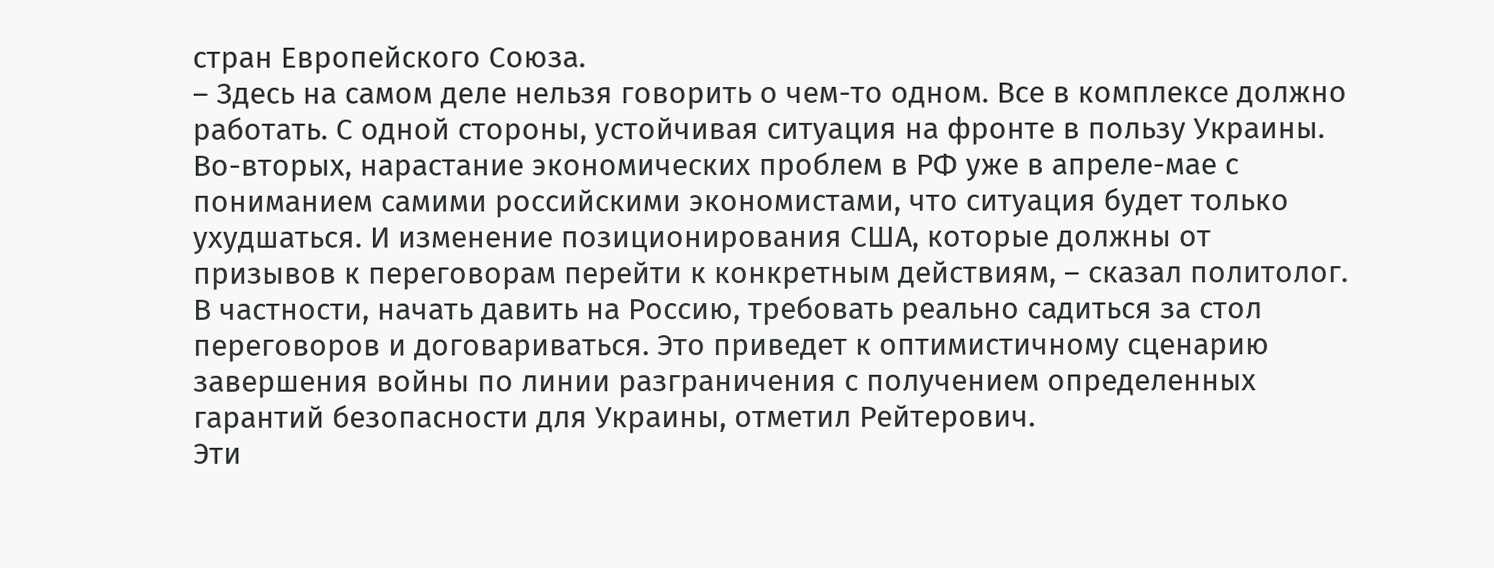стран Европейского Союза.
– Здесь на самом деле нельзя говорить о чем-то одном. Все в комплексе должно работать. С одной стороны, устойчивая ситуация на фронте в пользу Украины. Во-вторых, нарастание экономических проблем в РФ уже в апреле-мае с пониманием самими российскими экономистами, что ситуация будет только ухудшаться. И изменение позиционирования США, которые должны от призывов к переговорам перейти к конкретным действиям, – сказал политолог.
В частности, начать давить на Россию, требовать реально садиться за стол переговоров и договариваться. Это приведет к оптимистичному сценарию завершения войны по линии разграничения с получением определенных гарантий безопасности для Украины, отметил Рейтерович.
Эти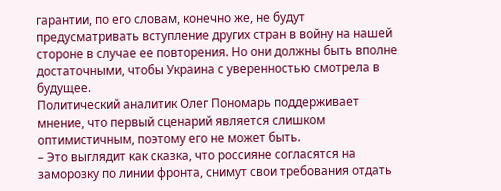гарантии, по его словам, конечно же, не будут предусматривать вступление других стран в войну на нашей стороне в случае ее повторения. Но они должны быть вполне достаточными, чтобы Украина с уверенностью смотрела в будущее.
Политический аналитик Олег Пономарь поддерживает мнение, что первый сценарий является слишком оптимистичным, поэтому его не может быть.
– Это выглядит как сказка, что россияне согласятся на заморозку по линии фронта, снимут свои требования отдать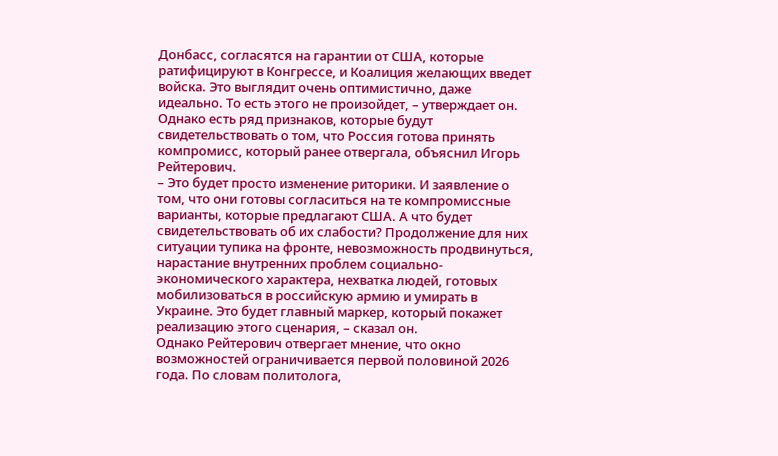Донбасс, согласятся на гарантии от США, которые ратифицируют в Конгрессе, и Коалиция желающих введет войска. Это выглядит очень оптимистично, даже идеально. То есть этого не произойдет, – утверждает он.
Однако есть ряд признаков, которые будут свидетельствовать о том, что Россия готова принять компромисс, который ранее отвергала, объяснил Игорь Рейтерович.
– Это будет просто изменение риторики. И заявление о том, что они готовы согласиться на те компромиссные варианты, которые предлагают США. А что будет свидетельствовать об их слабости? Продолжение для них ситуации тупика на фронте, невозможность продвинуться, нарастание внутренних проблем социально-экономического характера, нехватка людей, готовых мобилизоваться в российскую армию и умирать в Украине. Это будет главный маркер, который покажет реализацию этого сценария, – сказал он.
Однако Рейтерович отвергает мнение, что окно возможностей ограничивается первой половиной 2026 года. По словам политолога,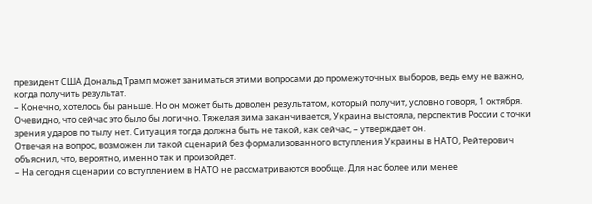президент США Дональд Трамп может заниматься этими вопросами до промежуточных выборов, ведь ему не важно, когда получить результат.
– Конечно, хотелось бы раньше. Но он может быть доволен результатом, который получит, условно говоря, 1 октября. Очевидно, что сейчас это было бы логично. Тяжелая зима заканчивается, Украина выстояла, перспектив России с точки зрения ударов по тылу нет. Ситуация тогда должна быть не такой, как сейчас, – утверждает он.
Отвечая на вопрос, возможен ли такой сценарий без формализованного вступления Украины в НАТО, Рейтерович объяснил, что, вероятно, именно так и произойдет.
– На сегодня сценарии со вступлением в НАТО не рассматриваются вообще. Для нас более или менее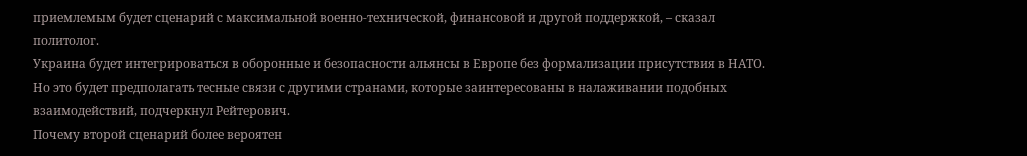приемлемым будет сценарий с максимальной военно-технической, финансовой и другой поддержкой, – сказал политолог.
Украина будет интегрироваться в оборонные и безопасности альянсы в Европе без формализации присутствия в НАТО. Но это будет предполагать тесные связи с другими странами, которые заинтересованы в налаживании подобных взаимодействий, подчеркнул Рейтерович.
Почему второй сценарий более вероятен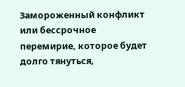Замороженный конфликт или бессрочное перемирие, которое будет долго тянуться,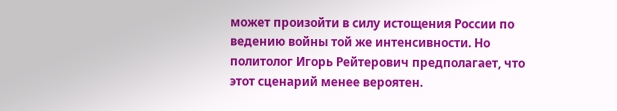может произойти в силу истощения России по ведению войны той же интенсивности. Но политолог Игорь Рейтерович предполагает, что этот сценарий менее вероятен.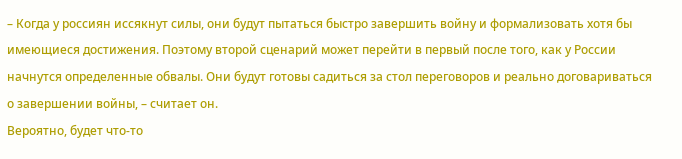– Когда у россиян иссякнут силы, они будут пытаться быстро завершить войну и формализовать хотя бы имеющиеся достижения. Поэтому второй сценарий может перейти в первый после того, как у России начнутся определенные обвалы. Они будут готовы садиться за стол переговоров и реально договариваться о завершении войны, – считает он.
Вероятно, будет что-то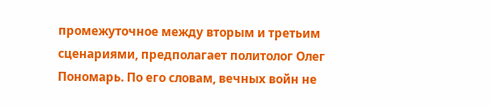промежуточное между вторым и третьим сценариями, предполагает политолог Олег Пономарь. По его словам, вечных войн не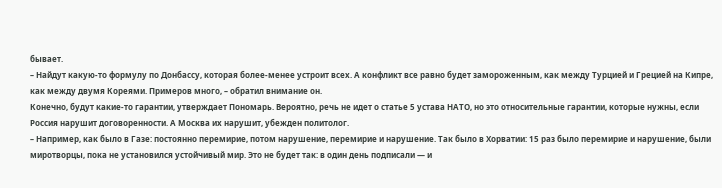бывает.
– Найдут какую-то формулу по Донбассу, которая более-менее устроит всех. А конфликт все равно будет замороженным, как между Турцией и Грецией на Кипре, как между двумя Кореями. Примеров много, – обратил внимание он.
Конечно, будут какие-то гарантии, утверждает Пономарь. Вероятно, речь не идет о статье 5 устава НАТО, но это относительные гарантии, которые нужны, если Россия нарушит договоренности. А Москва их нарушит, убежден политолог.
– Например, как было в Газе: постоянно перемирие, потом нарушение, перемирие и нарушение. Так было в Хорватии: 15 раз было перемирие и нарушение, были миротворцы, пока не установился устойчивый мир. Это не будет так: в один день подписали — и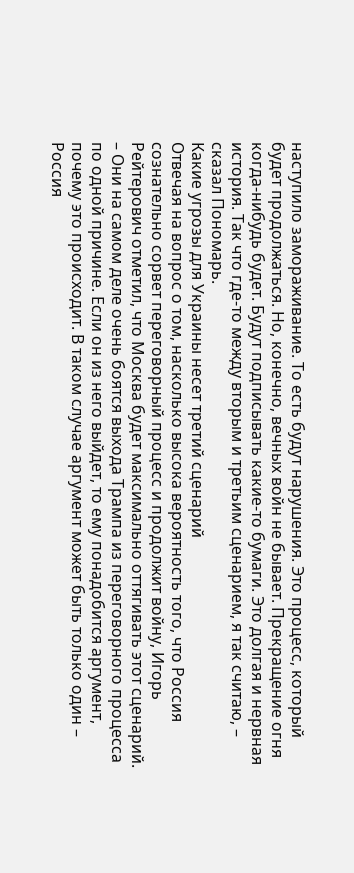наступило замораживание. То есть будут нарушения. Это процесс, который будет продолжаться. Но, конечно, вечных войн не бывает. Прекращение огня когда-нибудь будет. Будут подписывать какие-то бумаги. Это долгая и нервная история. Так что где-то между вторым и третьим сценарием, я так считаю, – сказал Пономарь.
Какие угрозы для Украины несет третий сценарий
Отвечая на вопрос о том, насколько высока вероятность того, что Россия сознательно сорвет переговорный процесс и продолжит войну, Игорь Рейтерович отметил, что Москва будет максимально оттягивать этот сценарий.
– Они на самом деле очень боятся выхода Трампа из переговорного процесса по одной причине. Если он из него выйдет, то ему понадобится аргумент, почему это происходит. В таком случае аргумент может быть только один – Россия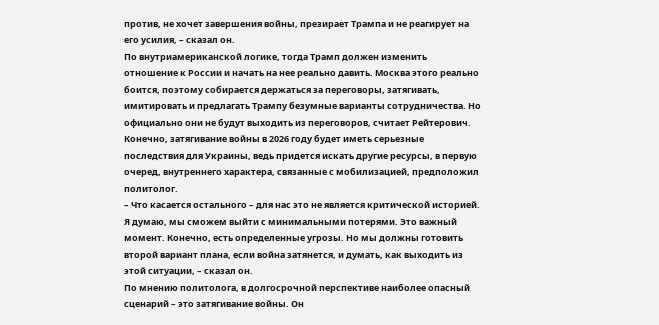против, не хочет завершения войны, презирает Трампа и не реагирует на его усилия, – сказал он.
По внутриамериканской логике, тогда Трамп должен изменить отношение к России и начать на нее реально давить. Москва этого реально боится, поэтому собирается держаться за переговоры, затягивать, имитировать и предлагать Трампу безумные варианты сотрудничества. Но официально они не будут выходить из переговоров, считает Рейтерович.
Конечно, затягивание войны в 2026 году будет иметь серьезные последствия для Украины, ведь придется искать другие ресурсы, в первую очеред, внутреннего характера, связанные с мобилизацией, предположил политолог.
– Что касается остального – для нас это не является критической историей. Я думаю, мы сможем выйти с минимальными потерями. Это важный момент. Конечно, есть определенные угрозы. Но мы должны готовить второй вариант плана, если война затянется, и думать, как выходить из этой ситуации, – сказал он.
По мнению политолога, в долгосрочной перспективе наиболее опасный сценарий – это затягивание войны. Он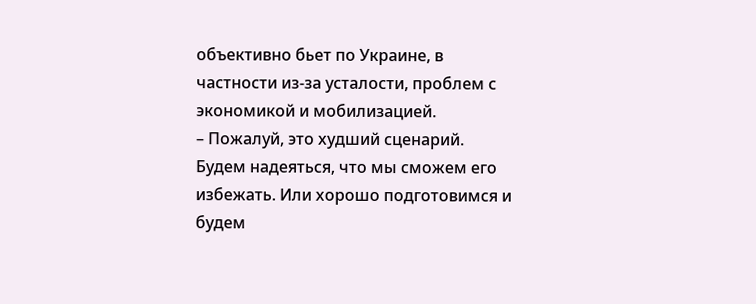объективно бьет по Украине, в частности из-за усталости, проблем с экономикой и мобилизацией.
– Пожалуй, это худший сценарий. Будем надеяться, что мы сможем его избежать. Или хорошо подготовимся и будем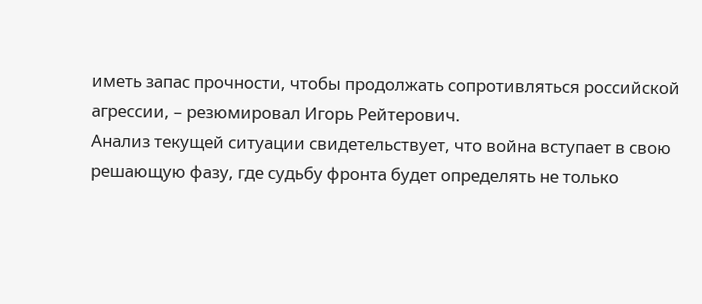иметь запас прочности, чтобы продолжать сопротивляться российской агрессии, – резюмировал Игорь Рейтерович.
Анализ текущей ситуации свидетельствует, что война вступает в свою решающую фазу, где судьбу фронта будет определять не только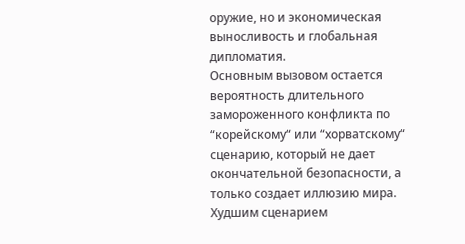оружие, но и экономическая выносливость и глобальная дипломатия.
Основным вызовом остается вероятность длительного замороженного конфликта по “корейскому“ или “хорватскому“ сценарию, который не дает окончательной безопасности, а только создает иллюзию мира. Худшим сценарием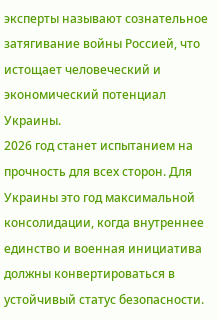эксперты называют сознательное затягивание войны Россией, что истощает человеческий и экономический потенциал Украины.
2026 год станет испытанием на прочность для всех сторон. Для Украины это год максимальной консолидации, когда внутреннее единство и военная инициатива должны конвертироваться в устойчивый статус безопасности.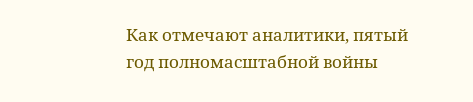Как отмечают аналитики, пятый год полномасштабной войны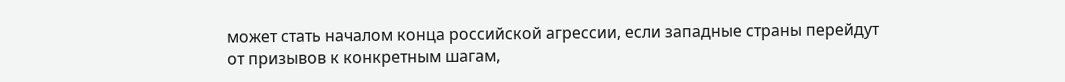может стать началом конца российской агрессии, если западные страны перейдут от призывов к конкретным шагам,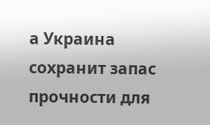а Украина сохранит запас прочности для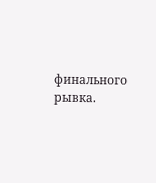финального рывка.